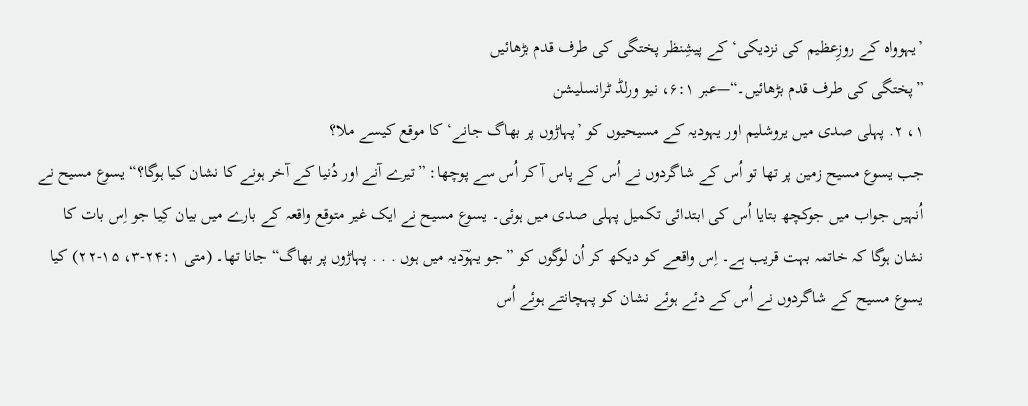’یہوواہ کے روزِعظیم کی نزدیکی‘ کے پیشِنظر پختگی کی طرف قدم بڑھائیں
”پختگی کی طرف قدم بڑھائیں۔“—عبر ۶:۱، نیو ورلڈ ٹرانسلیشن
۱، ۲. پہلی صدی میں یروشلیم اور یہودیہ کے مسیحیوں کو ’پہاڑوں پر بھاگ جانے‘ کا موقع کیسے ملا؟
جب یسوع مسیح زمین پر تھا تو اُس کے شاگردوں نے اُس کے پاس آ کر اُس سے پوچھا: ”تیرے آنے اور دُنیا کے آخر ہونے کا نشان کیا ہوگا؟“ یسوع مسیح نے اُنہیں جواب میں جوکچھ بتایا اُس کی ابتدائی تکمیل پہلی صدی میں ہوئی۔ یسوع مسیح نے ایک غیر متوقع واقعہ کے بارے میں بیان کِیا جو اِس بات کا نشان ہوگا کہ خاتمہ بہت قریب ہے۔ اِس واقعے کو دیکھ کر اُن لوگوں کو ”جو یہوؔدیہ میں ہوں . . . پہاڑوں پر بھاگ“ جانا تھا۔ (متی ۲۴:۱-۳، ۱۵-۲۲) کیا یسوع مسیح کے شاگردوں نے اُس کے دئے ہوئے نشان کو پہچانتے ہوئے اُس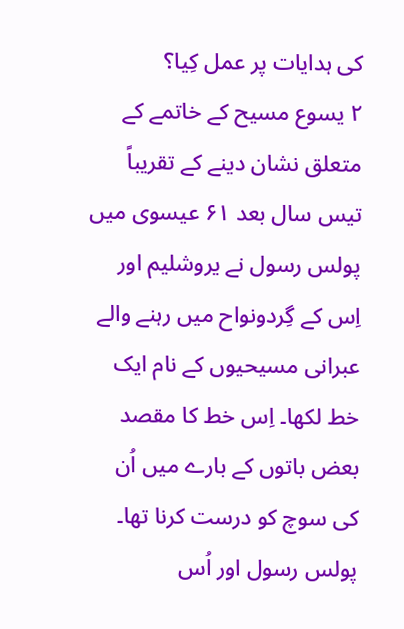کی ہدایات پر عمل کِیا؟
۲ یسوع مسیح کے خاتمے کے متعلق نشان دینے کے تقریباً تیس سال بعد ۶۱ عیسوی میں پولس رسول نے یروشلیم اور اِس کے گِردونواح میں رہنے والے عبرانی مسیحیوں کے نام ایک خط لکھا۔ اِس خط کا مقصد بعض باتوں کے بارے میں اُن کی سوچ کو درست کرنا تھا۔ پولس رسول اور اُس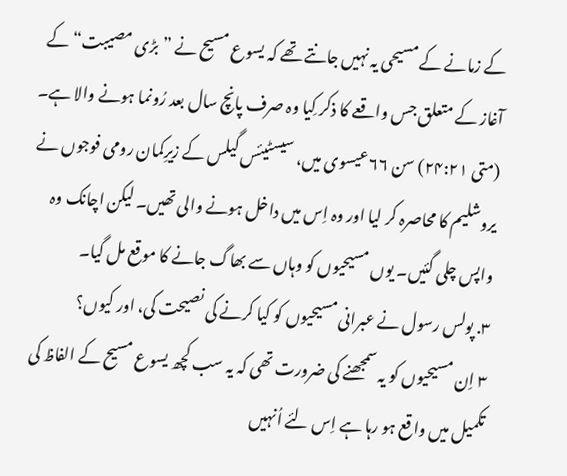کے زمانے کے مسیحی یہ نہیں جانتے تھے کہ یسوع مسیح نے ”بڑی مصیبت“ کے آغاز کے متعلق جس واقعے کا ذکر کِیا وہ صرف پانچ سال بعد رُونما ہونے والا ہے۔ (متی ۲۴:۲۱) سن ۶۶ عیسوی میں، سیسٹیئس گیلس کے زیرِکمان رومی فوجوں نے یروشلیم کا محاصرہ کر لیا اور وہ اِس میں داخل ہونے والی تھیں۔ لیکن اچانک وہ واپس چلی گئیں۔ یوں مسیحیوں کو وہاں سے بھاگ جانے کا موقع مل گیا۔
۳. پولس رسول نے عبرانی مسیحیوں کو کیا کرنے کی نصیحت کی، اور کیوں؟
۳ اِن مسیحیوں کو یہ سمجھنے کی ضرورت تھی کہ یہ سب کچھ یسوع مسیح کے الفاظ کی تکمیل میں واقع ہو رہا ہے اِس لئے اُنہیں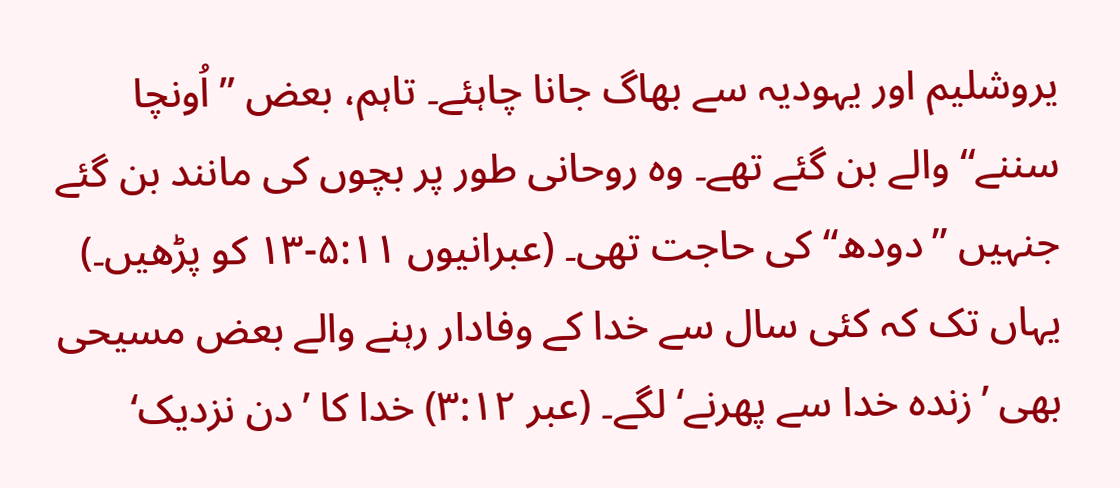یروشلیم اور یہودیہ سے بھاگ جانا چاہئے۔ تاہم، بعض ”اُونچا سننے“ والے بن گئے تھے۔ وہ روحانی طور پر بچوں کی مانند بن گئے جنہیں ”دودھ“ کی حاجت تھی۔ (عبرانیوں ۵:۱۱-۱۳ کو پڑھیں۔) یہاں تک کہ کئی سال سے خدا کے وفادار رہنے والے بعض مسیحی بھی ’زندہ خدا سے پھرنے‘ لگے۔ (عبر ۳:۱۲) خدا کا ’دن نزدیک‘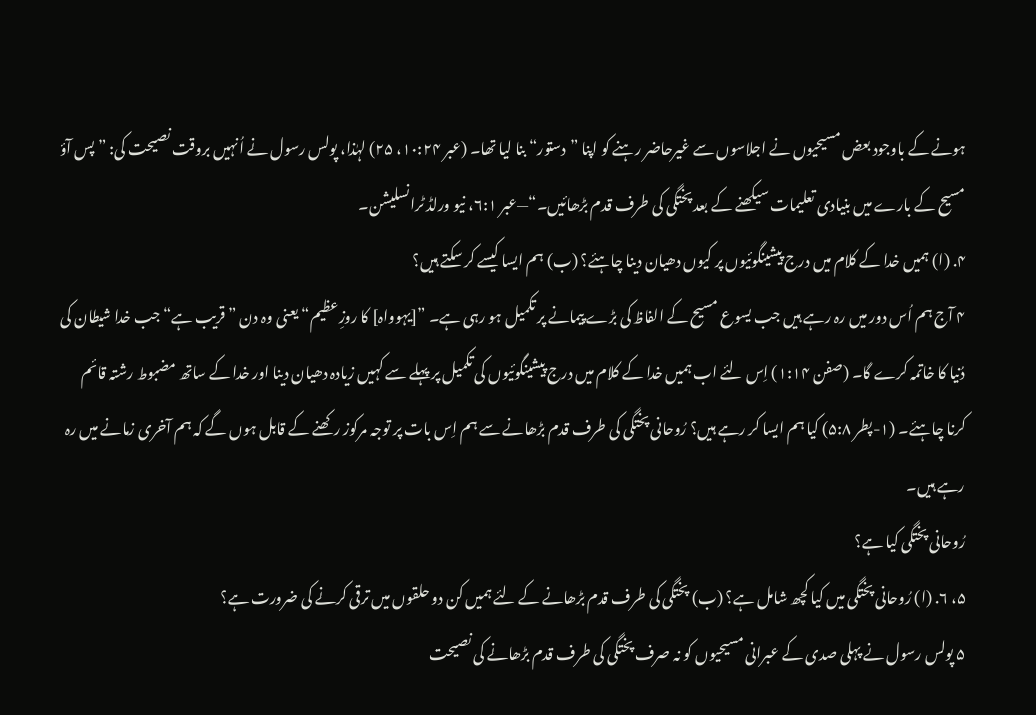ہونے کے باوجود بعض مسیحیوں نے اجلاسوں سے غیرحاضر رہنے کو اپنا ”دستور“ بنا لیا تھا۔ (عبر ۱۰:۲۴، ۲۵) لہٰذا، پولس رسول نے اُنہیں بروقت نصیحت کی: ”پس آؤ مسیح کے بارے میں بنیادی تعلیمات سیکھنے کے بعد پختگی کی طرف قدم بڑھائیں۔“—عبر ۶:۱، نیو ورلڈ ٹرانسلیشن۔
۴. (ا) ہمیں خدا کے کلام میں درج پیشینگوئیوں پر کیوں دھیان دینا چاہئے؟ (ب) ہم ایسا کیسے کر سکتے ہیں؟
۴ آج ہم اُس دور میں رہ رہے ہیں جب یسوع مسیح کے الفاظ کی بڑے پیمانے پر تکمیل ہو رہی ہے۔ ”[یہوواہ] کا روزِعظیم“ یعنی وہ دن ”قریب ہے“ جب خدا شیطان کی دُنیا کا خاتمہ کرے گا۔ (صفن ۱:۱۴) اِس لئے اب ہمیں خدا کے کلام میں درج پیشینگوئیوں کی تکمیل پر پہلے سے کہیں زیادہ دھیان دینا اور خدا کے ساتھ مضبوط رشتہ قائم کرنا چاہئے۔ (۱-پطر ۵:۸) کیا ہم ایسا کر رہے ہیں؟ رُوحانی پختگی کی طرف قدم بڑھانے سے ہم اِس بات پر توجہ مرکوز رکھنے کے قابل ہوں گے کہ ہم آخری زمانے میں رہ رہے ہیں۔
رُوحانی پختگی کیا ہے؟
۵، ۶. (ا) رُوحانی پختگی میں کیا کچھ شامل ہے؟ (ب) پختگی کی طرف قدم بڑھانے کے لئے ہمیں کن دو حلقوں میں ترقی کرنے کی ضرورت ہے؟
۵ پولس رسول نے پہلی صدی کے عبرانی مسیحیوں کو نہ صرف پختگی کی طرف قدم بڑھانے کی نصیحت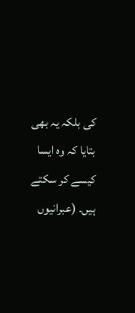کی بلکہ یہ بھی بتایا کہ وہ ایسا کیسے کر سکتے ہیں۔ (عبرانیوں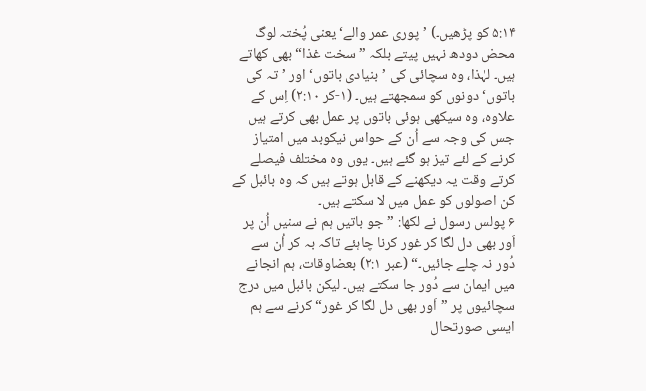۵:۱۴ کو پڑھیں۔) ’پوری عمر والے‘ یعنی پُختہ لوگ محض دودھ نہیں پیتے بلکہ ”سخت غذا“ بھی کھاتے ہیں۔ لہٰذا، وہ سچائی کی ’بنیادی باتوں‘ اور ’تہ کی باتوں‘ دونوں کو سمجھتے ہیں۔ (۱-کر ۲:۱۰) اِس کے علاوہ، وہ سیکھی ہوئی باتوں پر عمل بھی کرتے ہیں جس کی وجہ سے اُن کے حواس نیکوبد میں امتیاز کرنے کے لئے تیز ہو گئے ہیں۔ یوں وہ مختلف فیصلے کرتے وقت یہ دیکھنے کے قابل ہوتے ہیں کہ وہ بائبل کے کن اصولوں کو عمل میں لا سکتے ہیں۔
۶ پولس رسول نے لکھا: ”جو باتیں ہم نے سنیں اُن پر اَور بھی دل لگا کر غور کرنا چاہئے تاکہ بہ کر اُن سے دُور نہ چلے جائیں۔“ (عبر ۲:۱) بعضاوقات، ہم انجانے میں ایمان سے دُور جا سکتے ہیں۔ لیکن بائبل میں درج سچائیوں پر ”اَور بھی دل لگا کر غور“ کرنے سے ہم ایسی صورتحال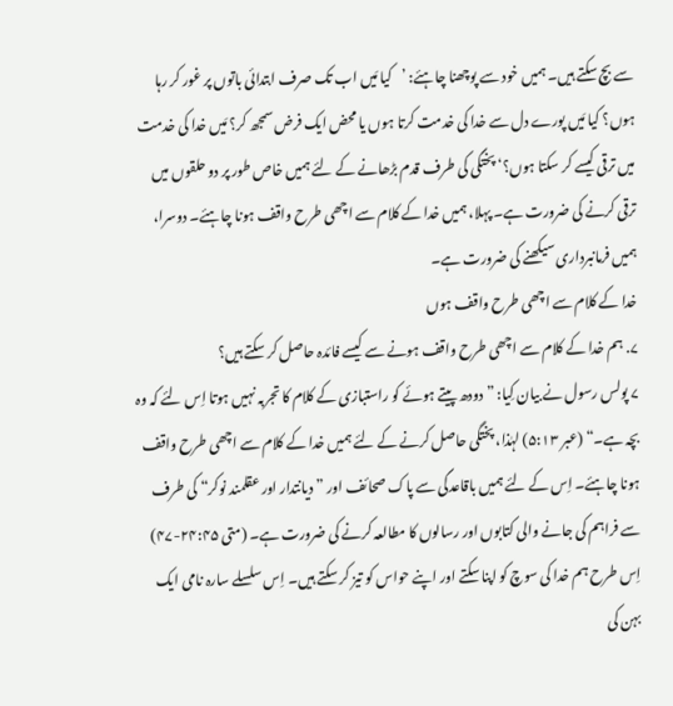سے بچ سکتے ہیں۔ ہمیں خود سے پوچھنا چاہئے: ’کیا مَیں اب تک صرف ابتدائی باتوں پر غور کر رہا ہوں؟ کیا مَیں پورے دل سے خدا کی خدمت کرتا ہوں یا محض ایک فرض سمجھ کر؟ مَیں خدا کی خدمت میں ترقی کیسے کر سکتا ہوں؟‘ پختگی کی طرف قدم بڑھانے کے لئے ہمیں خاص طور پر دو حلقوں میں ترقی کرنے کی ضرورت ہے۔ پہلا، ہمیں خدا کے کلام سے اچھی طرح واقف ہونا چاہئے۔ دوسرا، ہمیں فرمانبرداری سیکھنے کی ضرورت ہے۔
خدا کے کلام سے اچھی طرح واقف ہوں
۷. ہم خدا کے کلام سے اچھی طرح واقف ہونے سے کیسے فائدہ حاصل کر سکتے ہیں؟
۷ پولس رسول نے بیان کِیا: ”دودھ پیتے ہوئے کو راستبازی کے کلام کا تجربہ نہیں ہوتا اِس لئے کہ وہ بچہ ہے۔“ (عبر ۵:۱۳) لہٰذا، پختگی حاصل کرنے کے لئے ہمیں خدا کے کلام سے اچھی طرح واقف ہونا چاہئے۔ اِس کے لئے ہمیں باقاعدگی سے پاک صحائف اور ”دیانتدار اور عقلمند نوکر“ کی طرف سے فراہم کی جانے والی کتابوں اور رسالوں کا مطالعہ کرنے کی ضرورت ہے۔ (متی ۲۴:۴۵-۴۷) اِس طرح ہم خدا کی سوچ کو اپنا سکتے اور اپنے حواس کو تیز کر سکتے ہیں۔ اِس سلسلے سارہ نامی ایک بہن کی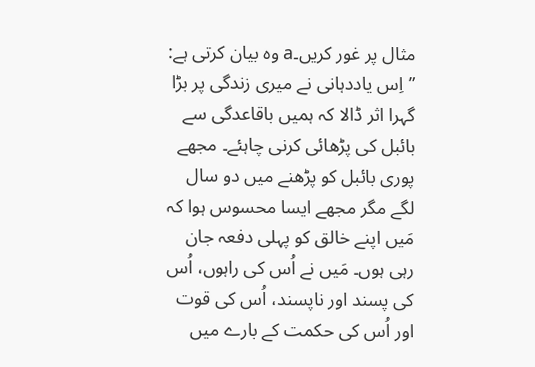مثال پر غور کریں۔a وہ بیان کرتی ہے: ”اِس یاددہانی نے میری زندگی پر بڑا گہرا اثر ڈالا کہ ہمیں باقاعدگی سے بائبل کی پڑھائی کرنی چاہئے۔ مجھے پوری بائبل کو پڑھنے میں دو سال لگے مگر مجھے ایسا محسوس ہوا کہ مَیں اپنے خالق کو پہلی دفعہ جان رہی ہوں۔ مَیں نے اُس کی راہوں، اُس کی پسند اور ناپسند، اُس کی قوت اور اُس کی حکمت کے بارے میں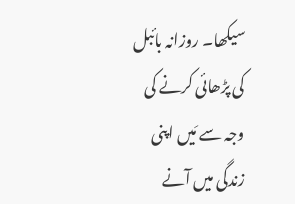سیکھا۔ روزانہ بائبل کی پڑھائی کرنے کی وجہ سے مَیں اپنی زندگی میں آنے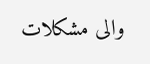والی مشکلات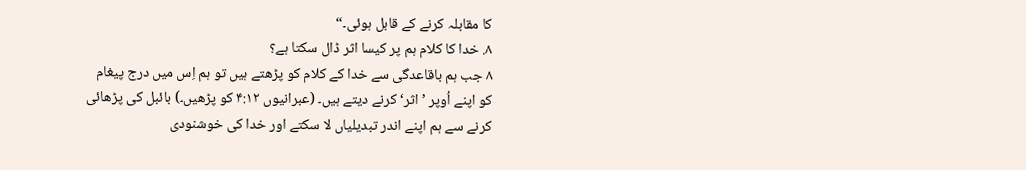کا مقابلہ کرنے کے قابل ہوئی۔“
۸. خدا کا کلام ہم پر کیسا اثر ڈال سکتا ہے؟
۸ جب ہم باقاعدگی سے خدا کے کلام کو پڑھتے ہیں تو ہم اِس میں درج پیغام کو اپنے اُوپر ’اثر‘ کرنے دیتے ہیں۔ (عبرانیوں ۴:۱۲ کو پڑھیں۔) بائبل کی پڑھائی کرنے سے ہم اپنے اندر تبدیلیاں لا سکتے اور خدا کی خوشنودی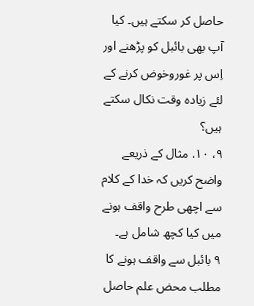حاصل کر سکتے ہیں۔ کیا آپ بھی بائبل کو پڑھنے اور اِس پر غوروخوض کرنے کے لئے زیادہ وقت نکال سکتے ہیں؟
۹، ۱۰. مثال کے ذریعے واضح کریں کہ خدا کے کلام سے اچھی طرح واقف ہونے میں کیا کچھ شامل ہے۔
۹ بائبل سے واقف ہونے کا مطلب محض علم حاصل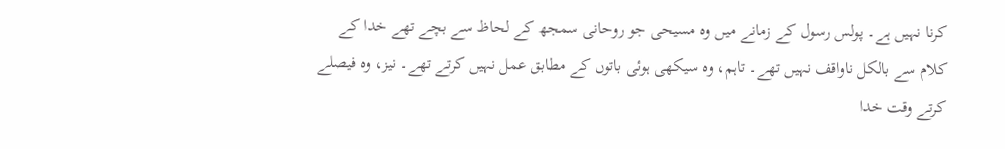کرنا نہیں ہے۔ پولس رسول کے زمانے میں وہ مسیحی جو روحانی سمجھ کے لحاظ سے بچے تھے خدا کے کلام سے بالکل ناواقف نہیں تھے۔ تاہم، وہ سیکھی ہوئی باتوں کے مطابق عمل نہیں کرتے تھے۔ نیز، وہ فیصلے کرتے وقت خدا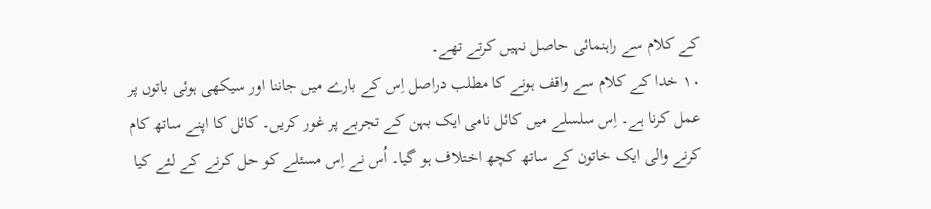کے کلام سے راہنمائی حاصل نہیں کرتے تھے۔
۱۰ خدا کے کلام سے واقف ہونے کا مطلب دراصل اِس کے بارے میں جاننا اور سیکھی ہوئی باتوں پر عمل کرنا ہے۔ اِس سلسلے میں کائل نامی ایک بہن کے تجربے پر غور کریں۔ کائل کا اپنے ساتھ کام کرنے والی ایک خاتون کے ساتھ کچھ اختلاف ہو گیا۔ اُس نے اِس مسئلے کو حل کرنے کے لئے کیا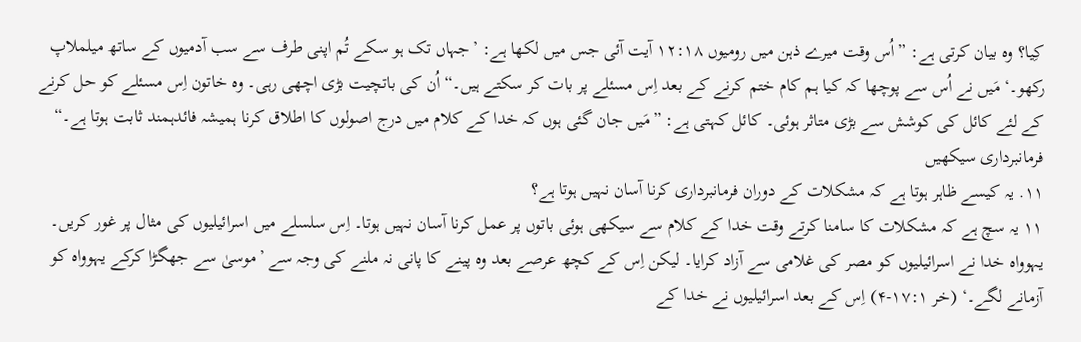کِیا؟ وہ بیان کرتی ہے: ”اُس وقت میرے ذہن میں رومیوں ۱۲:۱۸ آیت آئی جس میں لکھا ہے: ’جہاں تک ہو سکے تُم اپنی طرف سے سب آدمیوں کے ساتھ میلملاپ رکھو۔‘ مَیں نے اُس سے پوچھا کہ کیا ہم کام ختم کرنے کے بعد اِس مسئلے پر بات کر سکتے ہیں۔“ اُن کی باتچیت بڑی اچھی رہی۔ وہ خاتون اِس مسئلے کو حل کرنے کے لئے کائل کی کوشش سے بڑی متاثر ہوئی۔ کائل کہتی ہے: ”مَیں جان گئی ہوں کہ خدا کے کلام میں درج اصولوں کا اطلاق کرنا ہمیشہ فائدہمند ثابت ہوتا ہے۔“
فرمانبرداری سیکھیں
۱۱. یہ کیسے ظاہر ہوتا ہے کہ مشکلات کے دوران فرمانبرداری کرنا آسان نہیں ہوتا ہے؟
۱۱ یہ سچ ہے کہ مشکلات کا سامنا کرتے وقت خدا کے کلام سے سیکھی ہوئی باتوں پر عمل کرنا آسان نہیں ہوتا۔ اِس سلسلے میں اسرائیلیوں کی مثال پر غور کریں۔ یہوواہ خدا نے اسرائیلیوں کو مصر کی غلامی سے آزاد کرایا۔ لیکن اِس کے کچھ عرصے بعد وہ پینے کا پانی نہ ملنے کی وجہ سے ’موسیٰ سے جھگڑا کرکے یہوواہ کو آزمانے لگے۔‘ (خر ۱۷:۱-۴) اِس کے بعد اسرائیلیوں نے خدا کے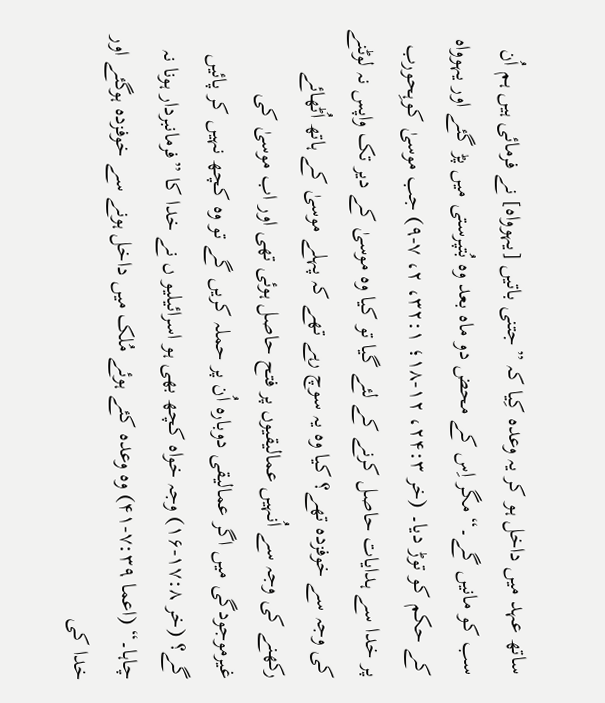ساتھ عہد میں داخل ہو کر یہ وعدہ کِیا کہ ”جتنی باتیں [یہوواہ] نے فرمائی ہیں ہم اُن سب کو مانیں گے۔“ مگر اِس کے محض دو ماہ بعد وہ بُتپرستی میں پڑ گئے اور یہوواہ کے حکم کو توڑ دیا۔ (خر ۲۴:۳، ۱۲-۱۸؛ ۳۲:۱، ۲، ۷-۹) جب موسیٰ کوہِحورب پر خدا سے ہدایات حاصل کرنے کے لئے گیا تو کیا وہ موسیٰ کے دیر تک واپس نہ لوٹنے کی وجہ سے خوفزدہ تھے؟ کیا وہ یہ سوچ رہے تھے کہ پہلے موسیٰ کے ہاتھ اُٹھائے رکھنے کی وجہ سے اُنہیں عمالیقیوں پر فتح حاصل ہوئی تھی اور اب موسیٰ کی غیرموجودگی میں اگر عمالیقی دوبارہ اُن پر حملہ کریں گے تو وہ کچھ نہیں کر پائیں گے؟ (خر ۱۷:۸-۱۶) وجہ خواہ کچھ بھی ہو اسرائیلیو ں نے خدا کا ”فرمانبردار ہونا نہ چاہا۔“ (اعما ۷:۳۹-۴۱) وہ وعدہ کئے ہوئے مُلک میں داخل ہونے سے خوفزدہ ہوگئے اور خدا کی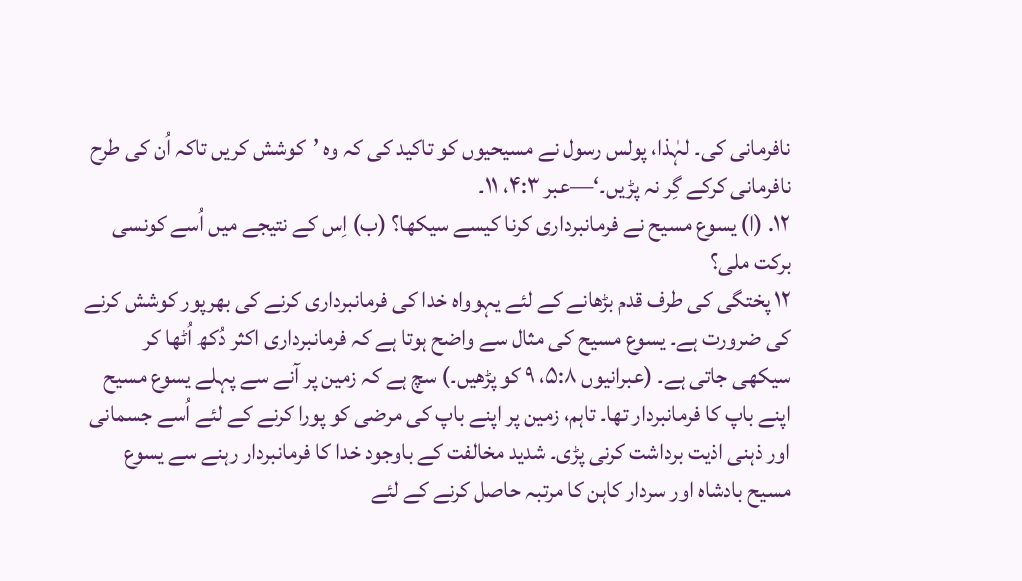نافرمانی کی۔ لہٰذا، پولس رسول نے مسیحیوں کو تاکید کی کہ وہ ’کوشش کریں تاکہ اُن کی طرح نافرمانی کرکے گِر نہ پڑیں۔‘—عبر ۴:۳، ۱۱۔
۱۲. (ا) یسوع مسیح نے فرمانبرداری کرنا کیسے سیکھا؟ (ب) اِس کے نتیجے میں اُسے کونسی برکت ملی؟
۱۲ پختگی کی طرف قدم بڑھانے کے لئے یہوواہ خدا کی فرمانبرداری کرنے کی بھرپور کوشش کرنے کی ضرورت ہے۔ یسوع مسیح کی مثال سے واضح ہوتا ہے کہ فرمانبرداری اکثر دُکھ اُٹھا کر سیکھی جاتی ہے۔ (عبرانیوں ۵:۸، ۹ کو پڑھیں۔) سچ ہے کہ زمین پر آنے سے پہلے یسوع مسیح اپنے باپ کا فرمانبردار تھا۔ تاہم، زمین پر اپنے باپ کی مرضی کو پورا کرنے کے لئے اُسے جسمانی اور ذہنی اذیت برداشت کرنی پڑی۔ شدید مخالفت کے باوجود خدا کا فرمانبردار رہنے سے یسوع مسیح بادشاہ اور سردار کاہن کا مرتبہ حاصل کرنے کے لئے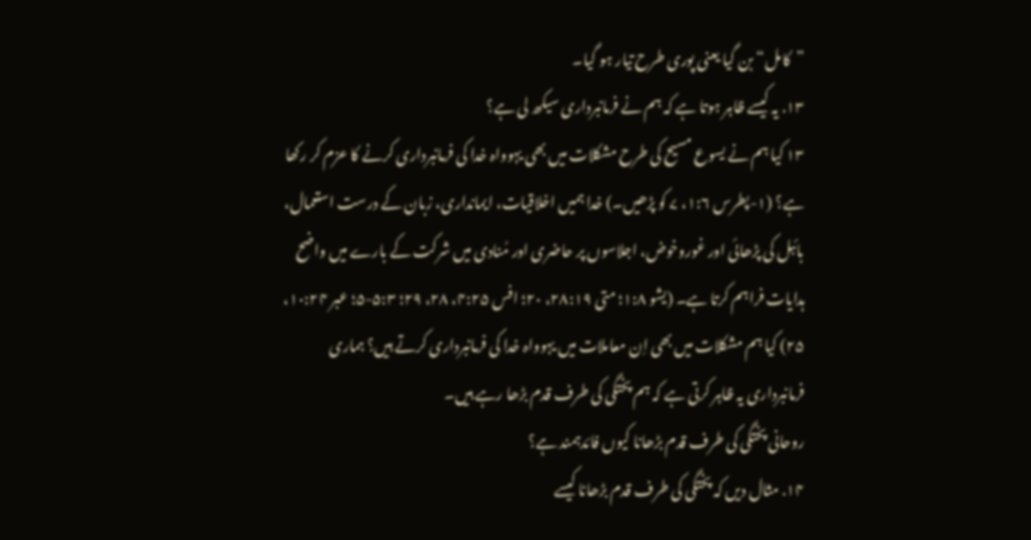”کامل“ بن گیا یعنی پوری طرح تیار ہو گیا۔
۱۳. یہ کیسے ظاہر ہوتا ہے کہ ہم نے فرمانبرداری سیکھ لی ہے؟
۱۳ کیا ہم نے یسوع مسیح کی طرح مشکلات میں بھی یہوواہ خدا کی فرمانبرداری کرنے کا عزم کر رکھا ہے؟ (۱-پطرس ۱:۶، ۷ کو پڑھیں۔) خدا ہمیں اخلاقیات، ایمانداری، زبان کے درست استعمال، بائبل کی پڑھائی اور غوروخوض، اجلاسوں پر حاضری اور مُنادی میں شرکت کے بارے میں واضح ہدایات فراہم کرتا ہے۔ (یشو ۱:۸؛ متی ۲۸:۱۹، ۲۰؛ افس ۴:۲۵، ۲۸، ۲۹؛ ۵:۳-۵؛ عبر ۱۰:۲۴، ۲۵) کیا ہم مشکلات میں بھی اِن معاملات میں یہوواہ خدا کی فرمانبرداری کرتے ہیں؟ ہماری فرمانبرداری یہ ظاہر کرتی ہے کہ ہم پختگی کی طرف قدم بڑھا رہے ہیں۔
روحانی پختگی کی طرف قدم بڑھانا کیوں فائدہمند ہے؟
۱۴. مثال دیں کہ پختگی کی طرف قدم بڑھانا کیسے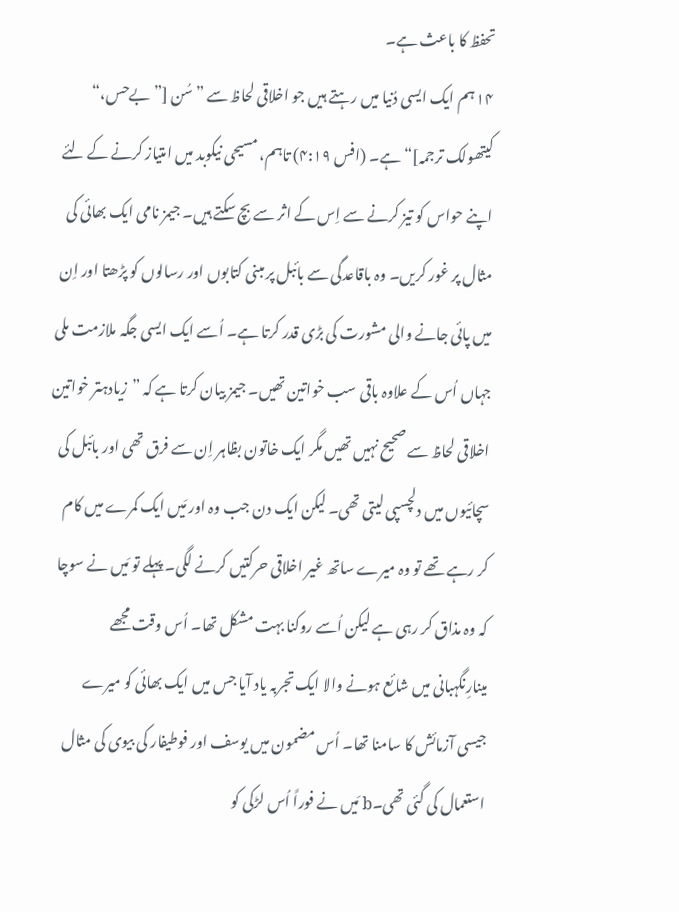تحفظ کا باعث ہے۔
۱۴ ہم ایک ایسی دُنیا میں رہتے ہیں جو اخلاقی لحاظ سے ”سُن [”بےحس،“ کیتھولک ترجمہ]“ ہے۔ (افس ۴:۱۹) تاہم، مسیحی نیکوبد میں امتیاز کرنے کے لئے اپنے حواس کو تیز کرنے سے اِس کے اثر سے بچ سکتے ہیں۔ جیمز نامی ایک بھائی کی مثال پر غور کریں۔ وہ باقاعدگی سے بائبل پر مبنی کتابوں اور رسالوں کو پڑھتا اور اِن میں پائی جانے والی مشورت کی بڑی قدر کرتا ہے۔ اُسے ایک ایسی جگہ ملازمت ملی جہاں اُس کے علاوہ باقی سب خواتین تھیں۔ جیمز بیان کرتا ہے کہ ”زیادہتر خواتین اخلاقی لحاظ سے صحیح نہیں تھیں مگر ایک خاتون بظاہر اِن سے فرق تھی اور بائبل کی سچائیوں میں دلچسپی لیتی تھی۔ لیکن ایک دن جب وہ اور مَیں ایک کمرے میں کام کر رہے تھے تو وہ میرے ساتھ غیر اخلاقی حرکتیں کرنے لگی۔ پہلے تو مَیں نے سوچا کہ وہ مذاق کر رہی ہے لیکن اُسے روکنا بہت مشکل تھا۔ اُس وقت مجھے مینارِنگہبانی میں شائع ہونے والا ایک تجربہ یاد آیا جس میں ایک بھائی کو میرے جیسی آزمائش کا سامنا تھا۔ اُس مضمون میں یوسف اور فوطیفار کی بیوی کی مثال استعمال کی گئی تھی۔b مَیں نے فوراً اُس لڑکی کو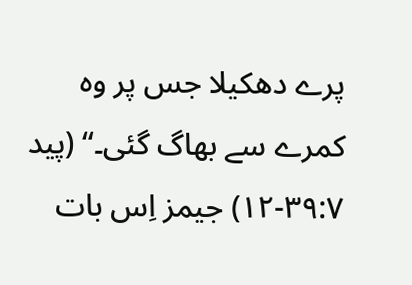پرے دھکیلا جس پر وہ کمرے سے بھاگ گئی۔“ (پید ۳۹:۷-۱۲) جیمز اِس بات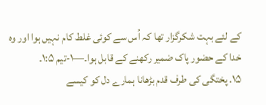کے لئے بہت شکرگزار تھا کہ اُس سے کوئی غلط کام نہیں ہوا اور وہ خدا کے حضور پاک ضمیر رکھنے کے قابل ہوا۔—۱-تیم ۱:۵۔
۱۵. پختگی کی طرف قدم بڑھانا ہمارے دل کو کیسے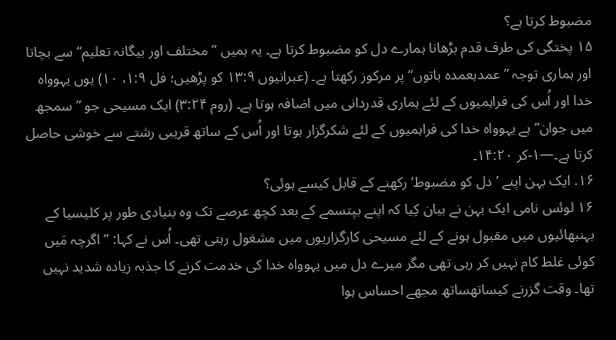مضبوط کرتا ہے؟
۱۵ پختگی کی طرف قدم بڑھانا ہمارے دل کو مضبوط کرتا ہے۔ یہ ہمیں ”مختلف اور بیگانہ تعلیم“ سے بچاتا اور ہماری توجہ ”عمدہعمدہ باتوں“ پر مرکوز رکھتا ہے۔ (عبرانیوں ۱۳:۹ کو پڑھیں؛ فل ۱:۹، ۱۰) یوں یہوواہ خدا اور اُس کی فراہمیوں کے لئے ہماری قدردانی میں اضافہ ہوتا ہے۔ (روم ۳:۲۴) ایک مسیحی جو ”سمجھ میں جوان“ ہے یہوواہ خدا کی فراہمیوں کے لئے شکرگزار ہوتا اور اُس کے ساتھ قریبی رشتے سے خوشی حاصل کرتا ہے۔—۱-کر ۱۴:۲۰۔
۱۶. ایک بہن اپنے ’دل کو مضبوط‘ رکھنے کے قابل کیسے ہوئی؟
۱۶ لوئس نامی ایک بہن نے بیان کِیا کہ اپنے بپتسمے کے بعد کچھ عرصے تک وہ بنیادی طور پر کلیسیا کے بہنبھائیوں میں مقبول ہونے کے لئے مسیحی کارگزاریوں میں مشغول رہتی تھی۔ اُس نے کہا: ”اگرچہ مَیں کوئی غلط کام نہیں کر رہی تھی مگر میرے دل میں یہوواہ خدا کی خدمت کرنے کا جذبہ زیادہ شدید نہیں تھا۔ وقت گزرنے کیساتھساتھ مجھے احساس ہوا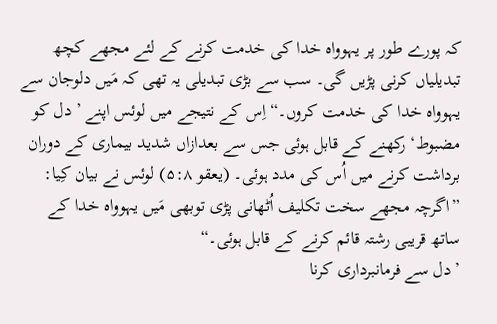کہ پورے طور پر یہوواہ خدا کی خدمت کرنے کے لئے مجھے کچھ تبدیلیاں کرنی پڑیں گی۔ سب سے بڑی تبدیلی یہ تھی کہ مَیں دلوجان سے یہوواہ خدا کی خدمت کروں۔“ اِس کے نتیجے میں لوئس اپنے ’دل کو مضبوط‘ رکھنے کے قابل ہوئی جس سے بعدازاں شدید بیماری کے دوران برداشت کرنے میں اُس کی مدد ہوئی۔ (یعقو ۵:۸) لوئس نے بیان کِیا: ”اگرچہ مجھے سخت تکلیف اُٹھانی پڑی توبھی مَیں یہوواہ خدا کے ساتھ قریبی رشتہ قائم کرنے کے قابل ہوئی۔“
’دل سے فرمانبرداری کرنا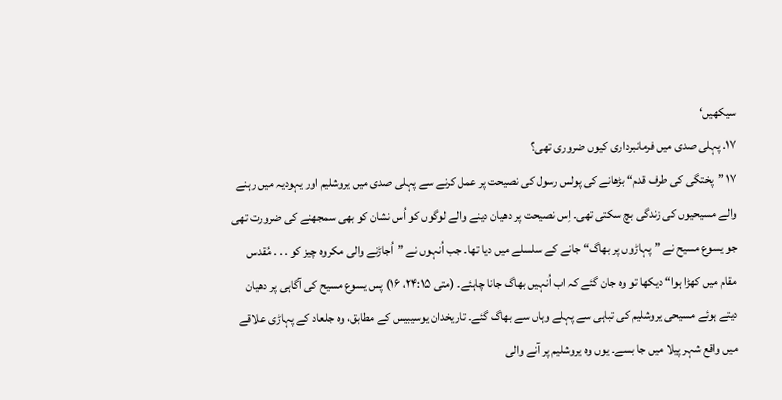سیکھیں‘
۱۷. پہلی صدی میں فرمانبرداری کیوں ضروری تھی؟
۱۷ ”پختگی کی طرف قدم“ بڑھانے کی پولس رسول کی نصیحت پر عمل کرنے سے پہلی صدی میں یروشلیم اور یہودیہ میں رہنے والے مسیحیوں کی زندگی بچ سکتی تھی۔ اِس نصیحت پر دھیان دینے والے لوگوں کو اُس نشان کو بھی سمجھنے کی ضرورت تھی جو یسوع مسیح نے ”پہاڑوں پر بھاگ“ جانے کے سلسلے میں دیا تھا۔ جب اُنہوں نے ”اُجاڑنے والی مکروہ چیز کو . . . مُقدس مقام میں کھڑا ہوا“ دیکھا تو وہ جان گئے کہ اب اُنہیں بھاگ جانا چاہئے۔ (متی ۲۴:۱۵، ۱۶) پس یسوع مسیح کی آگاہی پر دھیان دیتے ہوئے مسیحی یروشلیم کی تباہی سے پہلے وہاں سے بھاگ گئے۔ تاریخدان یوسیبیس کے مطابق، وہ جلعاد کے پہاڑی علاقے میں واقع شہر پیلا میں جا بسے۔ یوں وہ یروشلیم پر آنے والی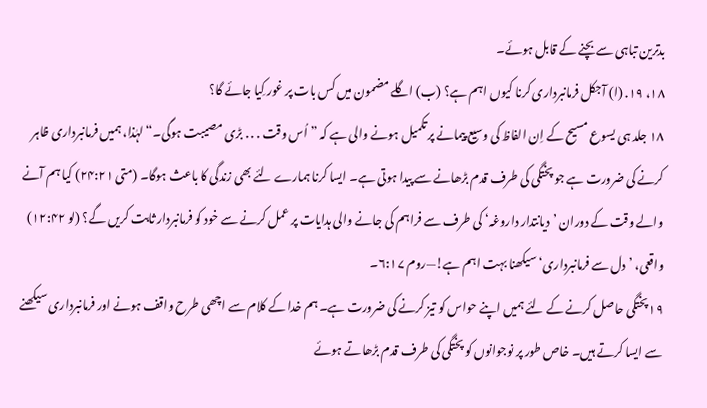بدترین تباہی سے بچنے کے قابل ہوئے۔
۱۸، ۱۹. (ا) آجکل فرمانبرداری کرنا کیوں اہم ہے؟ (ب) اگلے مضمون میں کس بات پر غور کِیا جائے گا؟
۱۸ جلد ہی یسوع مسیح کے اِن الفاظ کی وسیع پیمانے پر تکمیل ہونے والی ہے کہ ”اُس وقت . . . بڑی مصیبت ہوگی۔“ لہٰذا، ہمیں فرمانبرداری ظاہر کرنے کی ضرورت ہے جو پختگی کی طرف قدم بڑھانے سے پیدا ہوتی ہے۔ ایسا کرنا ہمارے لئے بھی زندگی کا باعث ہوگا۔ (متی ۲۴:۲۱) کیا ہم آنے والے وقت کے دوران ’دیانتدار داروغہ‘ کی طرف سے فراہم کی جانے والی ہدایات پر عمل کرنے سے خود کو فرمانبردار ثابت کریں گے؟ (لو ۱۲:۴۲) واقعی، ’دل سے فرمانبرداری‘ سیکھنا بہت اہم ہے!—روم ۶:۱۷۔
۱۹ پختگی حاصل کرنے کے لئے ہمیں اپنے حواس کو تیز کرنے کی ضرورت ہے۔ ہم خدا کے کلام سے اچھی طرح واقف ہونے اور فرمانبرداری سیکھنے سے ایسا کرتے ہیں۔ خاص طور پر نوجوانوں کو پختگی کی طرف قدم بڑھاتے ہوئے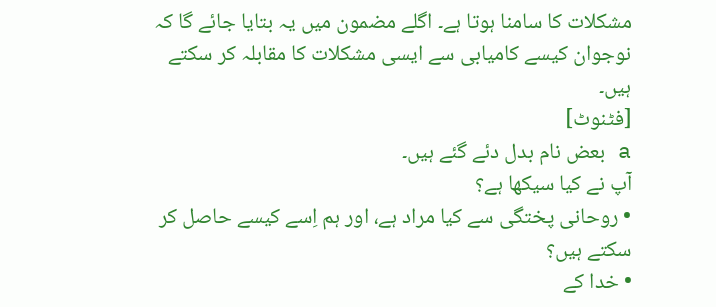مشکلات کا سامنا ہوتا ہے۔ اگلے مضمون میں یہ بتایا جائے گا کہ نوجوان کیسے کامیابی سے ایسی مشکلات کا مقابلہ کر سکتے ہیں۔
[فٹنوٹ]
a بعض نام بدل دئے گئے ہیں۔
آپ نے کیا سیکھا ہے؟
• روحانی پختگی سے کیا مراد ہے، اور ہم اِسے کیسے حاصل کر سکتے ہیں؟
• خدا کے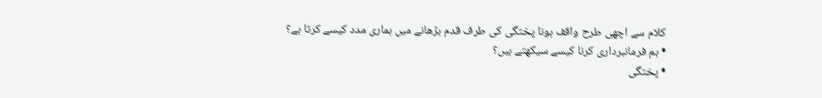کلام سے اچھی طرح واقف ہونا پختگی کی طرف قدم بڑھانے میں ہماری مدد کیسے کرتا ہے؟
• ہم فرمانبرداری کرنا کیسے سیکھتے ہیں؟
• پختگی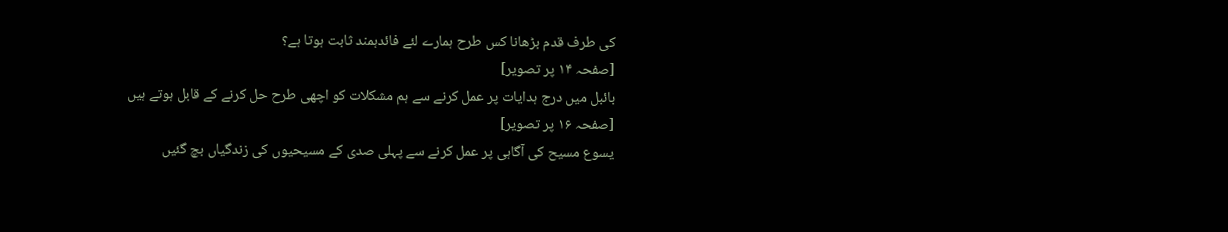کی طرف قدم بڑھانا کس طرح ہمارے لئے فائدہمند ثابت ہوتا ہے؟
[صفحہ ۱۴ پر تصویر]
بائبل میں درج ہدایات پر عمل کرنے سے ہم مشکلات کو اچھی طرح حل کرنے کے قابل ہوتے ہیں
[صفحہ ۱۶ پر تصویر]
یسوع مسیح کی آگاہی پر عمل کرنے سے پہلی صدی کے مسیحیوں کی زندگیاں بچ گئیں